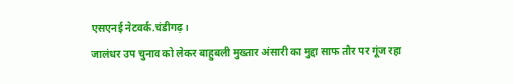एसएनई नेटवर्क.चंडीगढ़।
जालंधर उप चुनाव को लेकर बाहुबली मुख्तार अंसारी का मुद्दा साफ तौर पर गूंज रहा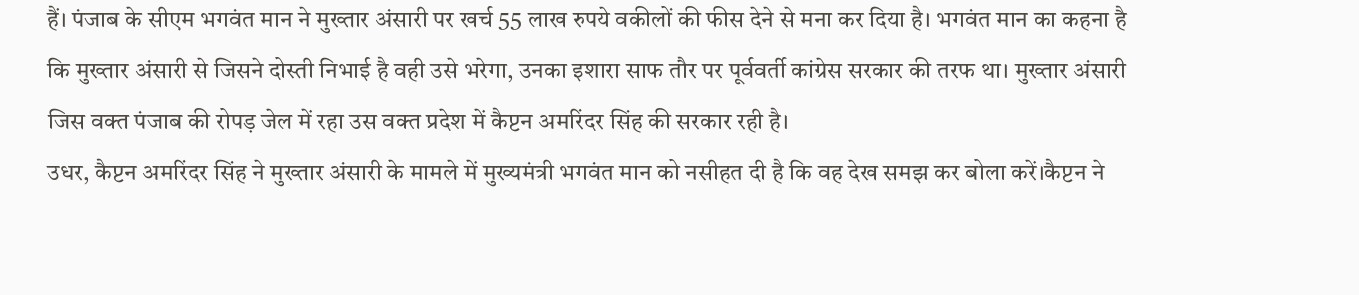हैं। पंजाब के सीएम भगवंत मान ने मुख्तार अंसारी पर खर्च 55 लाख रुपये वकीलों की फीस देने से मना कर दिया है। भगवंत मान का कहना है कि मुख्तार अंसारी से जिसने दोस्ती निभाई है वही उसे भरेगा, उनका इशारा साफ तौर पर पूर्ववर्ती कांग्रेस सरकार की तरफ था। मुख्तार अंसारी जिस वक्त पंजाब की रोपड़ जेल में रहा उस वक्त प्रदेश में कैप्टन अमरिंदर सिंह की सरकार रही है।
उधर, कैप्टन अमरिंदर सिंह ने मुख्तार अंसारी के मामले में मुख्यमंत्री भगवंत मान को नसीहत दी है कि वह देख समझ कर बोला करें।कैप्टन ने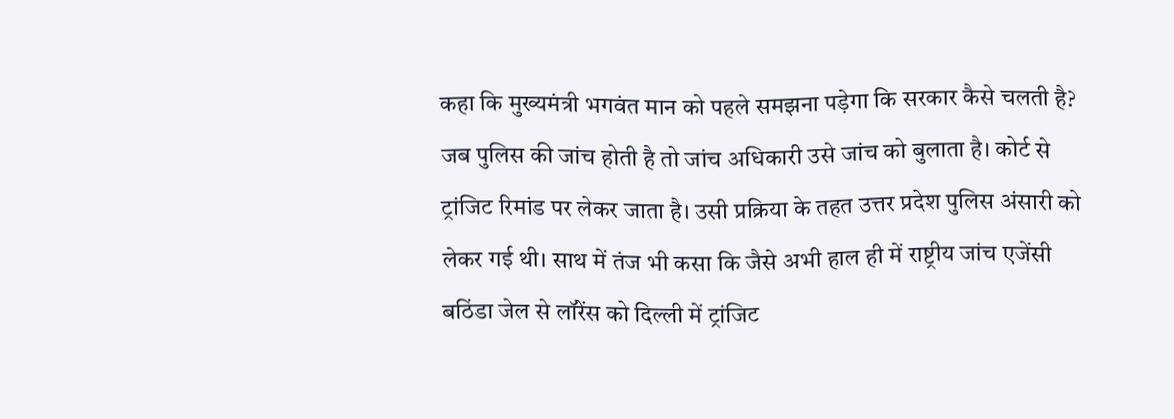कहा कि मुख्यमंत्री भगवंत मान को पहले समझना पड़ेगा कि सरकार कैसे चलती है? जब पुलिस की जांच होती है तो जांच अधिकारी उसे जांच को बुलाता है। कोर्ट से ट्रांजिट रिमांड पर लेकर जाता है। उसी प्रक्रिया के तहत उत्तर प्रदेश पुलिस अंसारी को लेकर गई थी। साथ में तंज भी कसा कि जैसे अभी हाल ही में राष्ट्रीय जांच एजेंसी बठिंडा जेल से लॉरेंस को दिल्ली में ट्रांजिट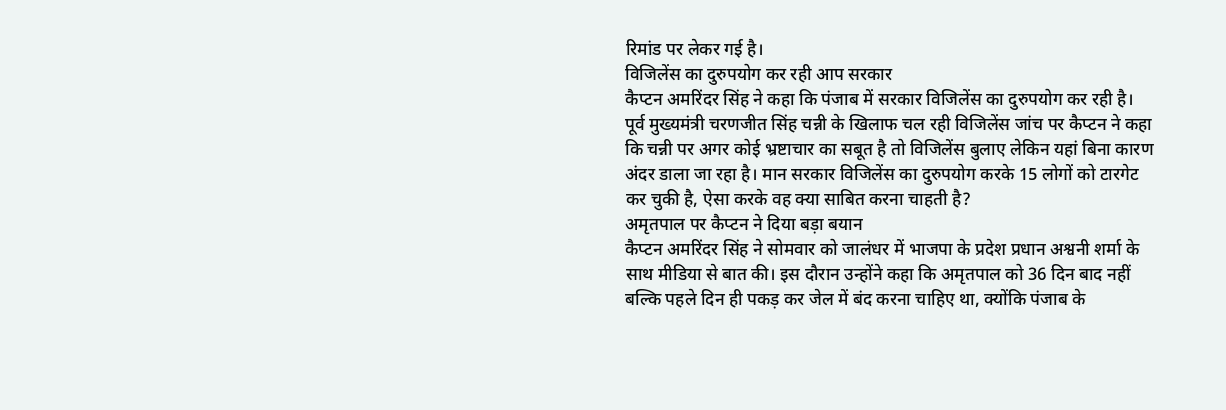रिमांड पर लेकर गई है।
विजिलेंस का दुरुपयोग कर रही आप सरकार
कैप्टन अमरिंदर सिंह ने कहा कि पंजाब में सरकार विजिलेंस का दुरुपयोग कर रही है। पूर्व मुख्यमंत्री चरणजीत सिंह चन्नी के खिलाफ चल रही विजिलेंस जांच पर कैप्टन ने कहा कि चन्नी पर अगर कोई भ्रष्टाचार का सबूत है तो विजिलेंस बुलाए लेकिन यहां बिना कारण अंदर डाला जा रहा है। मान सरकार विजिलेंस का दुरुपयोग करके 15 लोगों को टारगेट कर चुकी है, ऐसा करके वह क्या साबित करना चाहती है?
अमृतपाल पर कैप्टन ने दिया बड़ा बयान
कैप्टन अमरिंदर सिंह ने सोमवार को जालंधर में भाजपा के प्रदेश प्रधान अश्वनी शर्मा के साथ मीडिया से बात की। इस दौरान उन्होंने कहा कि अमृतपाल को 36 दिन बाद नहीं बल्कि पहले दिन ही पकड़ कर जेल में बंद करना चाहिए था, क्योंकि पंजाब के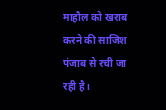माहौल को खराब करने की साजिश पंजाब से रची जा रही है।